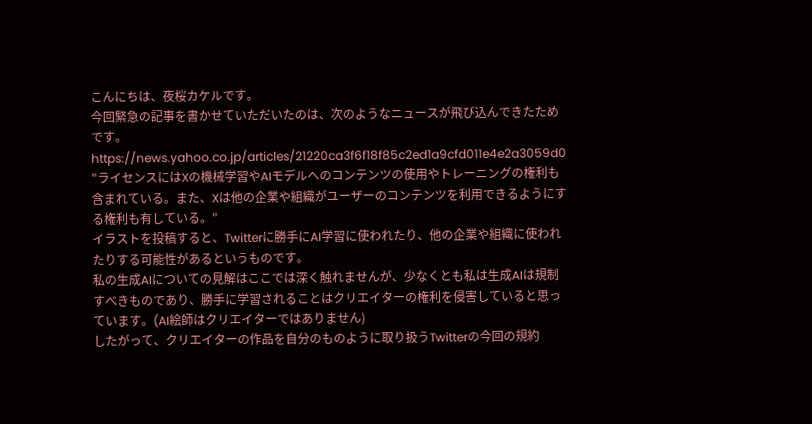こんにちは、夜桜カケルです。
今回緊急の記事を書かせていただいたのは、次のようなニュースが飛び込んできたためです。
https://news.yahoo.co.jp/articles/21220ca3f6f18f85c2ed1a9cfd011e4e2a3059d0
"ライセンスにはXの機械学習やAIモデルへのコンテンツの使用やトレーニングの権利も含まれている。また、Xは他の企業や組織がユーザーのコンテンツを利用できるようにする権利も有している。"
イラストを投稿すると、Twitterに勝手にAI学習に使われたり、他の企業や組織に使われたりする可能性があるというものです。
私の生成AIについての見解はここでは深く触れませんが、少なくとも私は生成AIは規制すべきものであり、勝手に学習されることはクリエイターの権利を侵害していると思っています。(AI絵師はクリエイターではありません)
したがって、クリエイターの作品を自分のものように取り扱うTwitterの今回の規約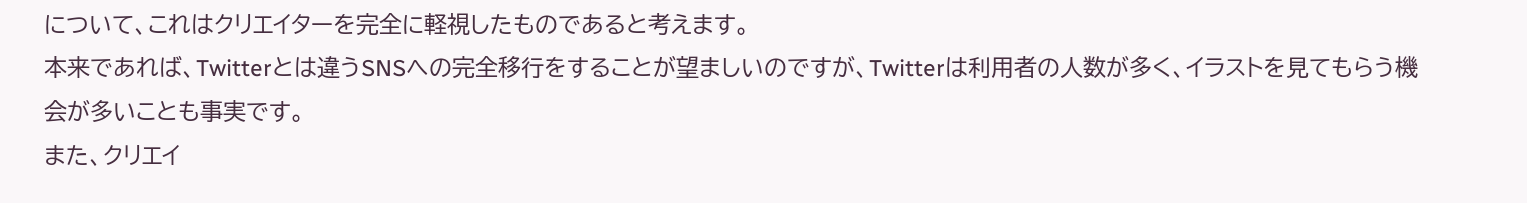について、これはクリエイターを完全に軽視したものであると考えます。
本来であれば、Twitterとは違うSNSへの完全移行をすることが望ましいのですが、Twitterは利用者の人数が多く、イラストを見てもらう機会が多いことも事実です。
また、クリエイ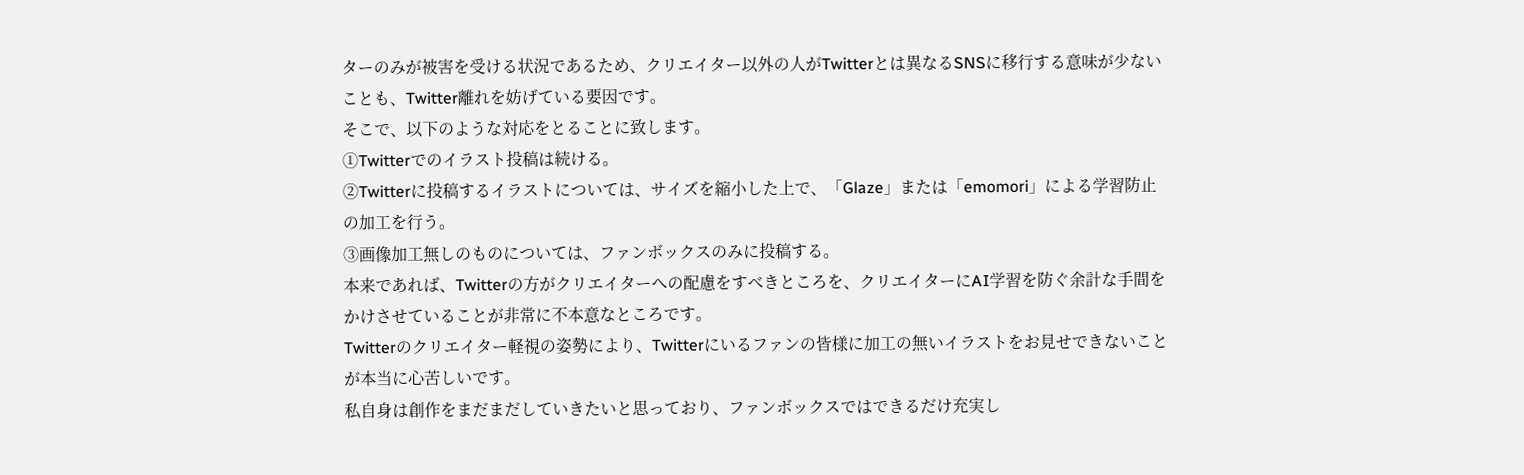ターのみが被害を受ける状況であるため、クリエイター以外の人がTwitterとは異なるSNSに移行する意味が少ないことも、Twitter離れを妨げている要因です。
そこで、以下のような対応をとることに致します。
①Twitterでのイラスト投稿は続ける。
②Twitterに投稿するイラストについては、サイズを縮小した上で、「Glaze」または「emomori」による学習防止の加工を行う。
③画像加工無しのものについては、ファンボックスのみに投稿する。
本来であれば、Twitterの方がクリエイターへの配慮をすべきところを、クリエイターにAI学習を防ぐ余計な手間をかけさせていることが非常に不本意なところです。
Twitterのクリエイター軽視の姿勢により、Twitterにいるファンの皆様に加工の無いイラストをお見せできないことが本当に心苦しいです。
私自身は創作をまだまだしていきたいと思っており、ファンボックスではできるだけ充実し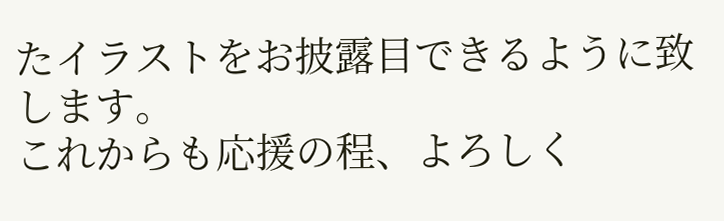たイラストをお披露目できるように致します。
これからも応援の程、よろしく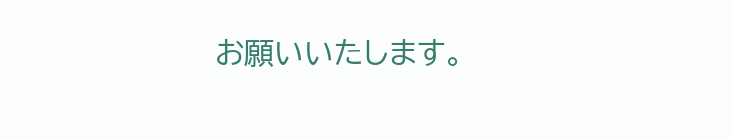お願いいたします。